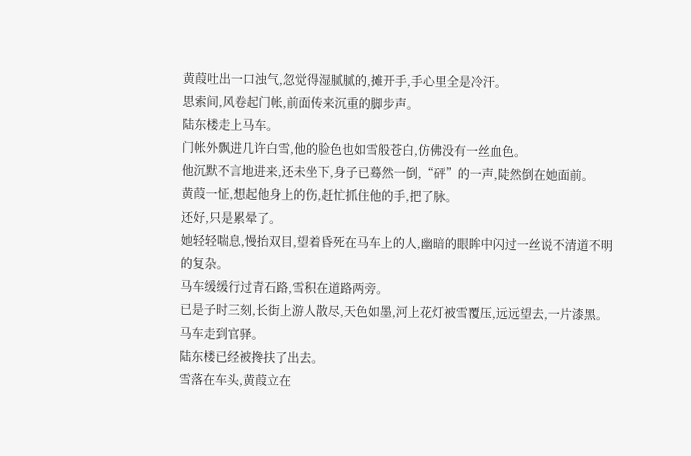黄葭吐出一口浊气,忽觉得湿腻腻的,摊开手,手心里全是冷汗。
思索间,风卷起门帐,前面传来沉重的脚步声。
陆东楼走上马车。
门帐外飘进几许白雪,他的脸色也如雪般苍白,仿佛没有一丝血色。
他沉默不言地进来,还未坐下,身子已蓦然一倒,“砰”的一声,陡然倒在她面前。
黄葭一怔,想起他身上的伤,赶忙抓住他的手,把了脉。
还好,只是累晕了。
她轻轻喘息,慢抬双目,望着昏死在马车上的人,幽暗的眼眸中闪过一丝说不清道不明的复杂。
马车缓缓行过青石路,雪积在道路两旁。
已是子时三刻,长街上游人散尽,天色如墨,河上花灯被雪覆压,远远望去,一片漆黑。
马车走到官驿。
陆东楼已经被搀扶了出去。
雪落在车头,黄葭立在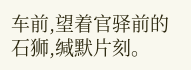车前,望着官驿前的石狮,缄默片刻。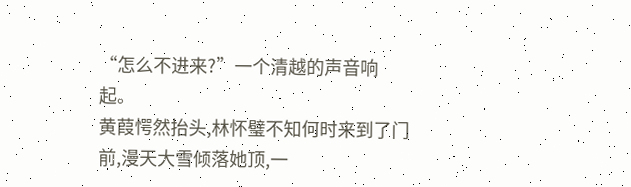“怎么不进来?”一个清越的声音响起。
黄葭愕然抬头,林怀璧不知何时来到了门前,漫天大雪倾落她顶,一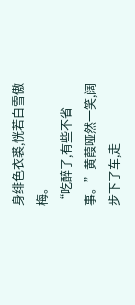身绯色衣裘,恍若白雪傲梅。
“吃醉了,有些不省事。”黄葭哑然一笑,阔步下了车,走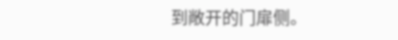到敞开的门扉侧。